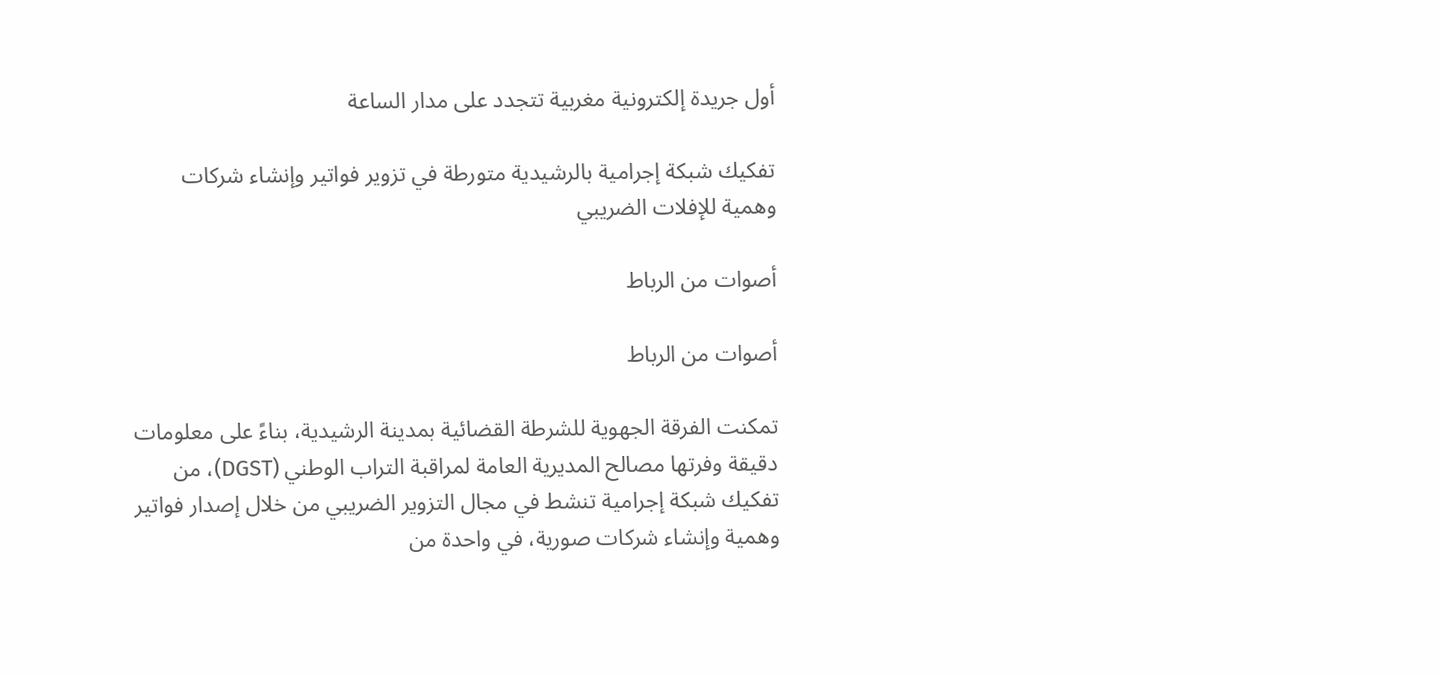أول جريدة إلكترونية مغربية تتجدد على مدار الساعة

تفكيك شبكة إجرامية بالرشيدية متورطة في تزوير فواتير وإنشاء شركات وهمية للإفلات الضريبي

أصوات من الرباط

أصوات من الرباط

تمكنت الفرقة الجهوية للشرطة القضائية بمدينة الرشيدية، بناءً على معلومات دقيقة وفرتها مصالح المديرية العامة لمراقبة التراب الوطني (DGST)، من تفكيك شبكة إجرامية تنشط في مجال التزوير الضريبي من خلال إصدار فواتير وهمية وإنشاء شركات صورية، في واحدة من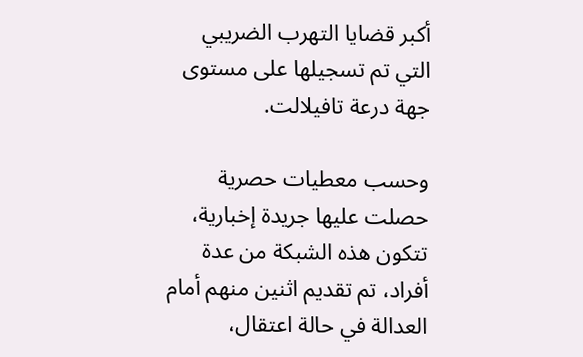أكبر قضايا التهرب الضريبي التي تم تسجيلها على مستوى جهة درعة تافيلالت.

وحسب معطيات حصرية حصلت عليها جريدة إخبارية، تتكون هذه الشبكة من عدة أفراد، تم تقديم اثنين منهم أمام العدالة في حالة اعتقال،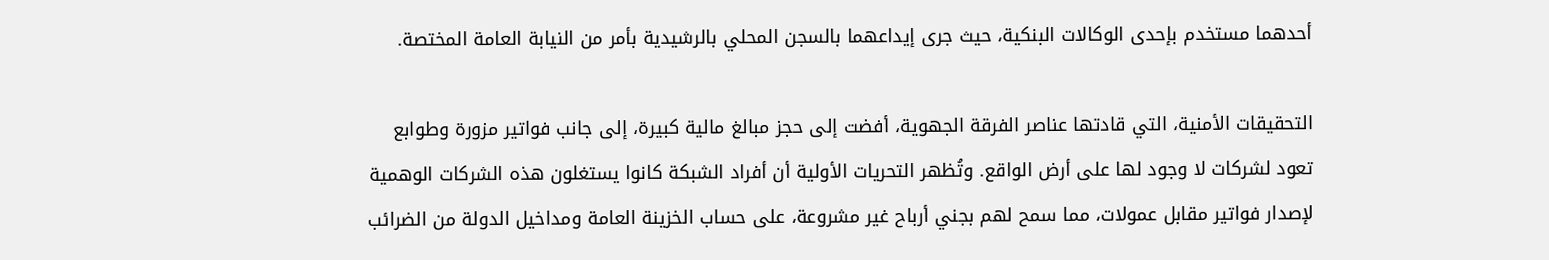أحدهما مستخدم بإحدى الوكالات البنكية، حيث جرى إيداعهما بالسجن المحلي بالرشيدية بأمر من النيابة العامة المختصة.

التحقيقات الأمنية، التي قادتها عناصر الفرقة الجهوية، أفضت إلى حجز مبالغ مالية كبيرة، إلى جانب فواتير مزورة وطوابع تعود لشركات لا وجود لها على أرض الواقع. وتُظهر التحريات الأولية أن أفراد الشبكة كانوا يستغلون هذه الشركات الوهمية لإصدار فواتير مقابل عمولات، مما سمح لهم بجني أرباح غير مشروعة، على حساب الخزينة العامة ومداخيل الدولة من الضرائب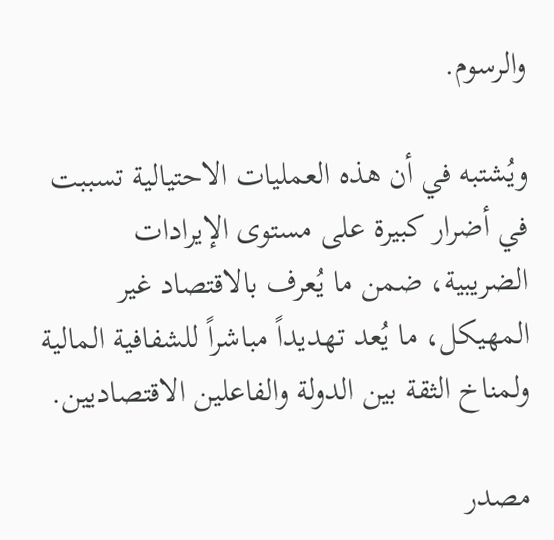والرسوم.

ويُشتبه في أن هذه العمليات الاحتيالية تسببت في أضرار كبيرة على مستوى الإيرادات الضريبية، ضمن ما يُعرف بالاقتصاد غير المهيكل، ما يُعد تهديداً مباشراً للشفافية المالية ولمناخ الثقة بين الدولة والفاعلين الاقتصاديين.

مصدر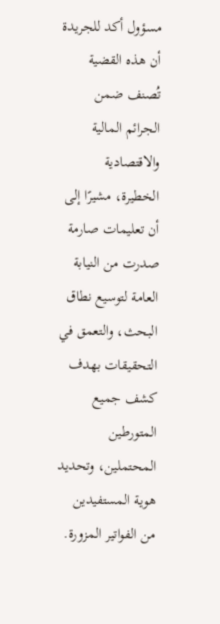مسؤول أكد للجريدة أن هذه القضية تُصنف ضمن الجرائم المالية والاقتصادية الخطيرة، مشيرًا إلى أن تعليمات صارمة صدرت من النيابة العامة لتوسيع نطاق البحث، والتعمق في التحقيقات بهدف كشف جميع المتورطين المحتملين، وتحديد هوية المستفيدين من الفواتير المزورة.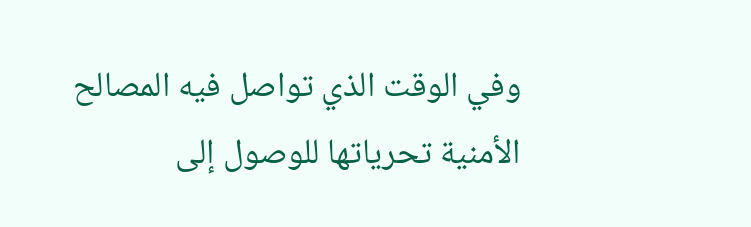وفي الوقت الذي تواصل فيه المصالح الأمنية تحرياتها للوصول إلى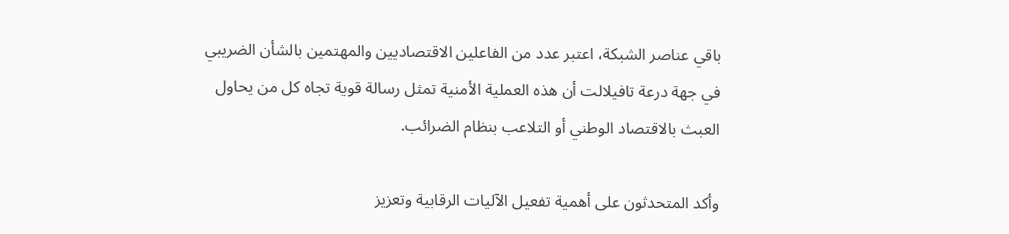باقي عناصر الشبكة، اعتبر عدد من الفاعلين الاقتصاديين والمهتمين بالشأن الضريبي في جهة درعة تافيلالت أن هذه العملية الأمنية تمثل رسالة قوية تجاه كل من يحاول العبث بالاقتصاد الوطني أو التلاعب بنظام الضرائب.

وأكد المتحدثون على أهمية تفعيل الآليات الرقابية وتعزيز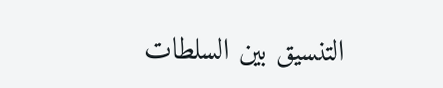التنسيق بين السلطات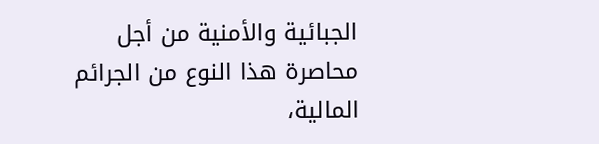الجبائية والأمنية من أجل محاصرة هذا النوع من الجرائم المالية،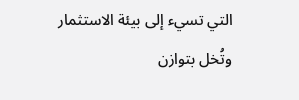التي تسيء إلى بيئة الاستثمار وتُخل بتوازن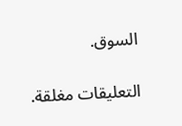السوق.

التعليقات مغلقة.